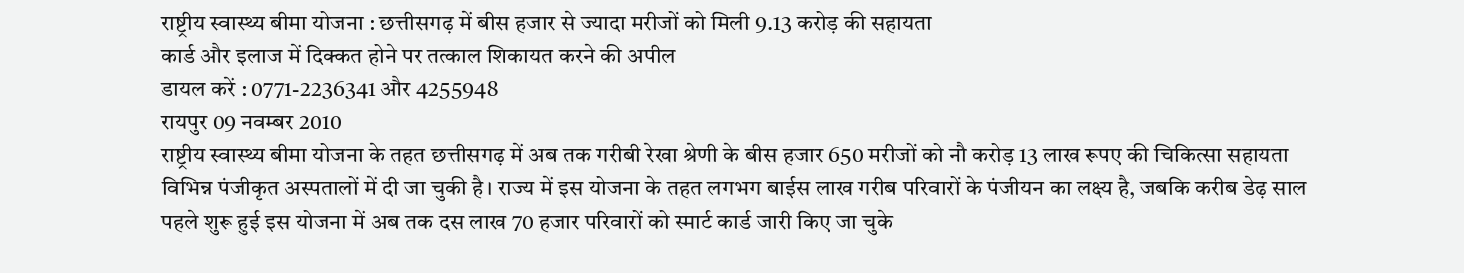राष्ट्रीय स्वास्थ्य बीमा योजना : छत्तीसगढ़ में बीस हजार से ज्यादा मरीजों को मिली 9.13 करोड़ की सहायता
कार्ड और इलाज में दिक्कत होने पर तत्काल शिकायत करने की अपील
डायल करें : 0771-2236341 और 4255948
रायपुर 09 नवम्बर 2010
राष्ट्रीय स्वास्थ्य बीमा योजना के तहत छत्तीसगढ़ में अब तक गरीबी रेखा श्रेणी के बीस हजार 650 मरीजों को नौ करोड़ 13 लाख रूपए की चिकित्सा सहायता विभिन्न पंजीकृत अस्पतालों में दी जा चुकी है। राज्य में इस योजना के तहत लगभग बाईस लाख गरीब परिवारों के पंजीयन का लक्ष्य है, जबकि करीब डेढ़ साल पहले शुरू हुई इस योजना में अब तक दस लाख 70 हजार परिवारों को स्मार्ट कार्ड जारी किए जा चुके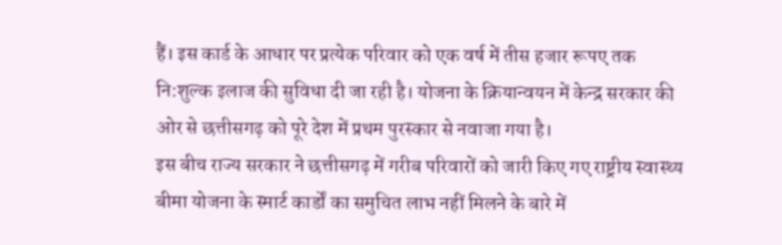हैं। इस कार्ड के आधार पर प्रत्येक परिवार को एक वर्ष में तीस हजार रूपए तक नि:शुल्क इलाज की सुविधा दी जा रही है। योजना के क्रियान्वयन में केन्द्र सरकार की ओर से छत्तीसगढ़ को पूरे देश में प्रथम पुरस्कार से नवाजा गया है।
इस बीच राज्य सरकार ने छत्तीसगढ़ में गरीब परिवारों को जारी किए गए राष्ट्रीय स्वास्थ्य बीमा योजना के स्मार्ट कार्डों का समुचित लाभ नहीं मिलने के बारे में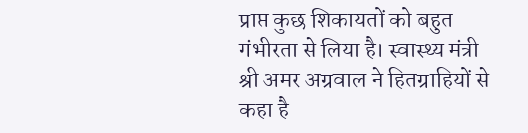प्राप्त कुछ शिकायतों को बहुत गंभीरता से लिया है। स्वास्थ्य मंत्री श्री अमर अग्रवाल ने हितग्राहियों से कहा है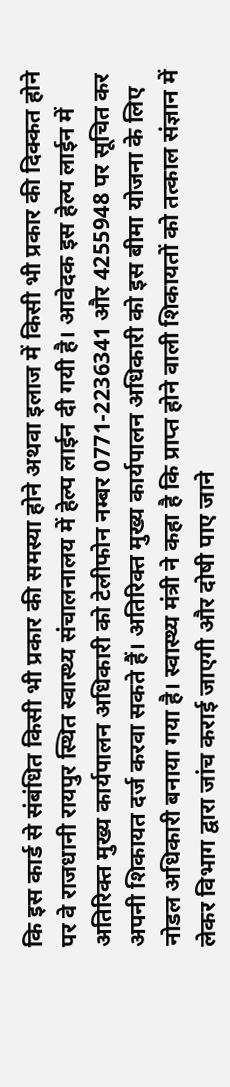कि इस कार्ड से संबंधित किसी भी प्रकार की समस्या होने अथवा इलाज में किसी भी प्रकार की दिक्कत होने पर वे राजधानी रायपुर स्थित स्वास्थ्य संचालनालय में हेल्प लाईन दी गयी है। आवेदक इस हेल्प लाईन में अतिरिक्त मुख्य कार्यपालन अधिकारी को टेलीफोन नम्बर 0771-2236341 और 4255948 पर सूचित कर अपनी शिकायत दर्ज करवा सकते हैं। अतिरिक्त मुख्य कार्यपालन अधिकारी को इस बीमा योजना के लिए नोडल अधिकारी बनाया गया है। स्वास्थ्य मंत्री ने कहा है कि प्राप्त होने वाली शिकायतों को तत्काल संज्ञान में लेकर विभाग द्वारा जांच कराई जाएगी और दोषी पाए जाने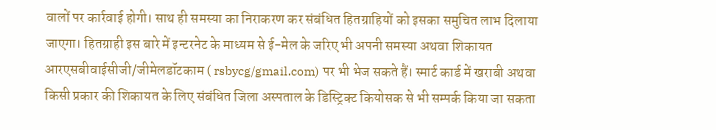वालों पर कार्रवाई होगी। साथ ही समस्या का निराकरण कर संबंधित हितग्राहियों को इसका समुचित लाभ दिलाया जाएगा। हितग्राही इस बारे में इन्टरनेट के माध्यम से ई-मेल के जरिए भी अपनी समस्या अथवा शिकायत आरएसबीवाईसीजी/जीमेलडॉटकाम ( rsbycg/gmail.com) पर भी भेज सकते हैं। स्मार्ट कार्ड में खराबी अथवा किसी प्रकार की शिकायत के लिए संबंधित जिला अस्पताल के डिस्ट्रिक्ट कियोसक से भी सम्पर्क किया जा सकता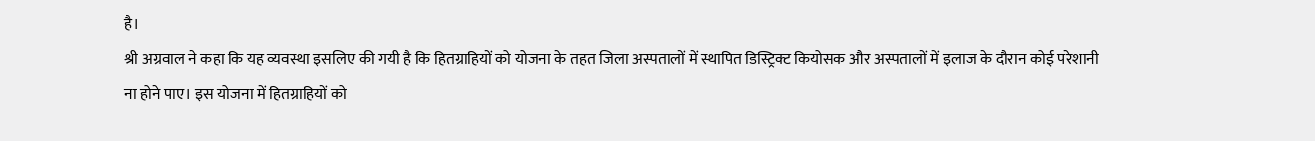है।
श्री अग्रवाल ने कहा कि यह व्यवस्था इसलिए की गयी है कि हितग्राहियों को योजना के तहत जिला अस्पतालों में स्थापित डिस्ट्रिक्ट कियोसक और अस्पतालों में इलाज के दौरान कोई परेशानी ना होने पाए। इस योजना में हितग्राहियों को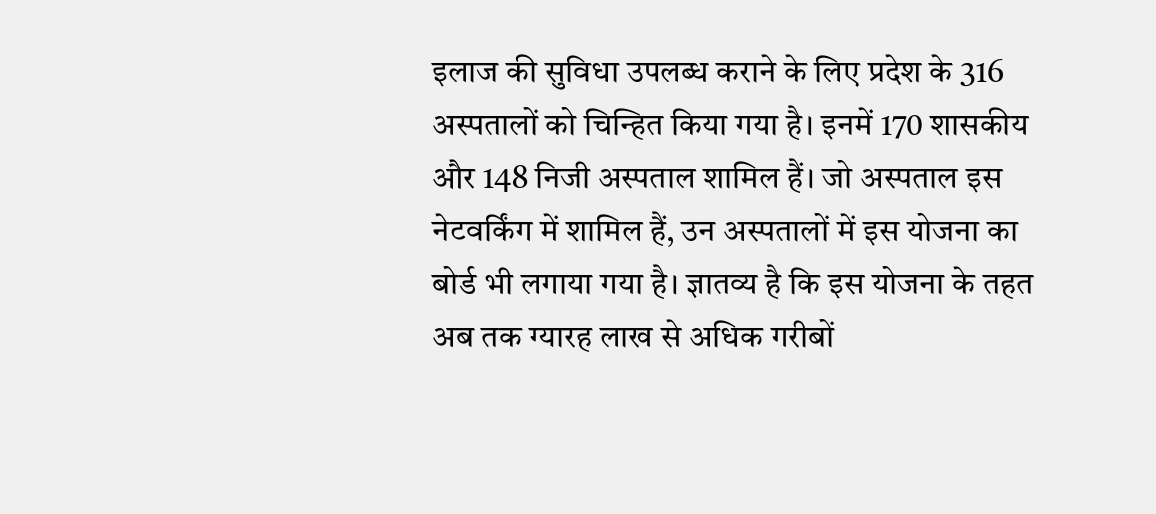इलाज की सुविधा उपलब्ध कराने के लिए प्रदेश के 316 अस्पतालों को चिन्हित किया गया है। इनमें 170 शासकीय और 148 निजी अस्पताल शामिल हैं। जो अस्पताल इस नेटवर्किंग में शामिल हैं, उन अस्पतालों में इस योजना का बोर्ड भी लगाया गया है। ज्ञातव्य है कि इस योजना के तहत अब तक ग्यारह लाख से अधिक गरीबों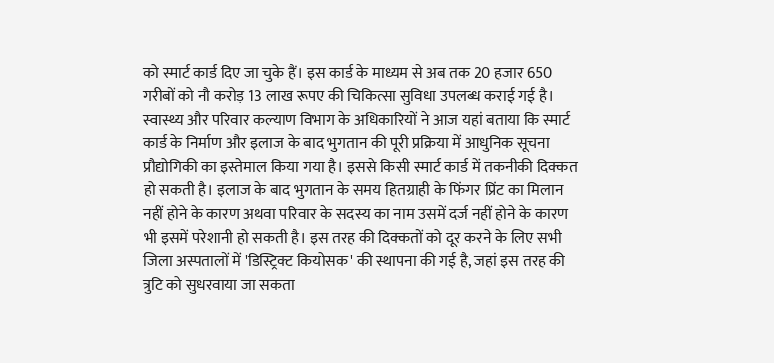को स्मार्ट कार्ड दिए जा चुके हैं। इस कार्ड के माध्यम से अब तक 20 हजार 650 गरीबों को नौ करोड़ 13 लाख रूपए की चिकित्सा सुविधा उपलब्ध कराई गई है। स्वास्थ्य और परिवार कल्याण विभाग के अधिकारियों ने आज यहां बताया कि स्मार्ट कार्ड के निर्माण और इलाज के बाद भुगतान की पूरी प्रक्रिया में आधुनिक सूचना प्रौद्योगिकी का इस्तेमाल किया गया है। इससे किसी स्मार्ट कार्ड में तकनीकी दिक्कत हो सकती है। इलाज के बाद भुगतान के समय हितग्राही के फिंगर प्रिंट का मिलान नहीं होने के कारण अथवा परिवार के सदस्य का नाम उसमें दर्ज नहीं होने के कारण भी इसमें परेशानी हो सकती है। इस तरह की दिक्कतों को दूर करने के लिए सभी जिला अस्पतालों में 'डिस्ट्रिक्ट कियोसक' की स्थापना की गई है, जहां इस तरह की त्रुटि को सुधरवाया जा सकता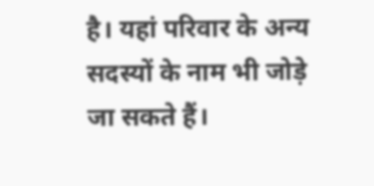है। यहां परिवार के अन्य सदस्यों के नाम भी जोड़े जा सकते हैं।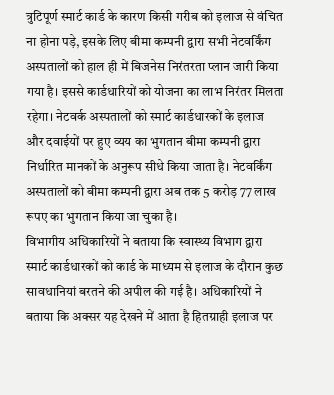त्रुटिपूर्ण स्मार्ट कार्ड के कारण किसी गरीब को इलाज से वंचित ना होना पड़े, इसके लिए बीमा कम्पनी द्वारा सभी नेटवर्किंग अस्पतालों को हाल ही में बिजनेस निरंतरता प्लान जारी किया गया है। इससे कार्डधारियों को योजना का लाभ निरंतर मिलता रहेगा। नेटवर्क अस्पतालों को स्मार्ट कार्डधारकों के इलाज और दवाईयों पर हुए व्यय का भुगतान बीमा कम्पनी द्वारा निर्धारित मानकों के अनुरूप सीधे किया जाता है। नेटवर्किंग अस्पतालों को बीमा कम्पनी द्वारा अब तक 5 करोड़ 77 लाख रूपए का भुगतान किया जा चुका है।
विभागीय अधिकारियों ने बताया कि स्वास्थ्य विभाग द्वारा स्मार्ट कार्डधारकों को कार्ड के माध्यम से इलाज के दौरान कुछ सावधानियां बरतने की अपील की गई है। अधिकारियों ने बताया कि अक्सर यह देखने में आता है हितग्राही इलाज पर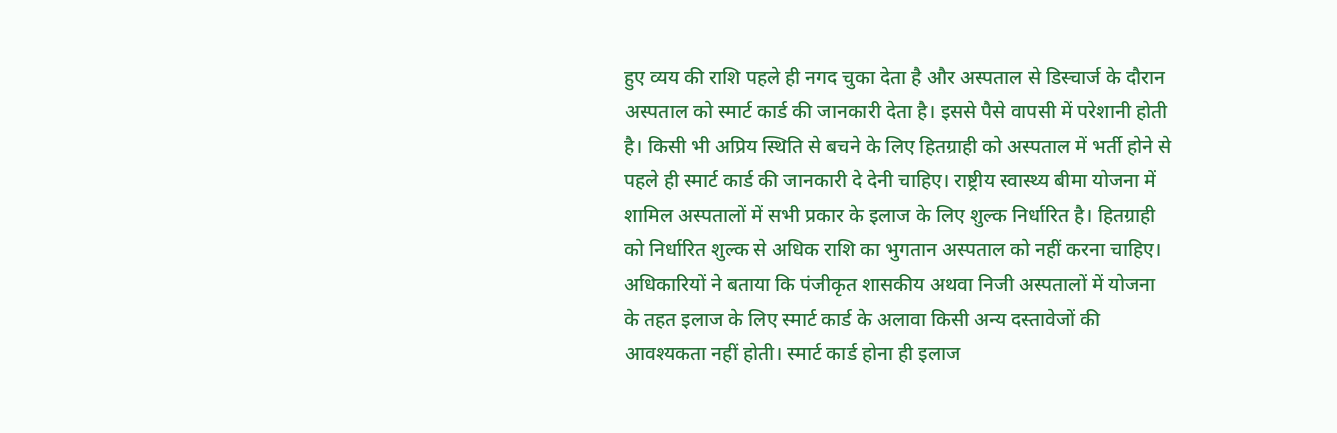हुए व्यय की राशि पहले ही नगद चुका देता है और अस्पताल से डिस्चार्ज के दौरान अस्पताल को स्मार्ट कार्ड की जानकारी देता है। इससे पैसे वापसी में परेशानी होती है। किसी भी अप्रिय स्थिति से बचने के लिए हितग्राही को अस्पताल में भर्ती होने से पहले ही स्मार्ट कार्ड की जानकारी दे देनी चाहिए। राष्ट्रीय स्वास्थ्य बीमा योजना में शामिल अस्पतालों में सभी प्रकार के इलाज के लिए शुल्क निर्धारित है। हितग्राही को निर्धारित शुल्क से अधिक राशि का भुगतान अस्पताल को नहीं करना चाहिए। अधिकारियों ने बताया कि पंजीकृत शासकीय अथवा निजी अस्पतालों में योजना के तहत इलाज के लिए स्मार्ट कार्ड के अलावा किसी अन्य दस्तावेजों की आवश्यकता नहीं होती। स्मार्ट कार्ड होना ही इलाज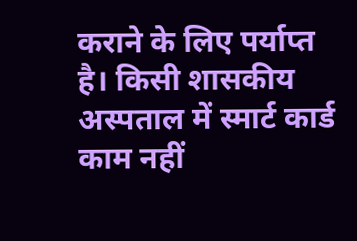कराने के लिए पर्याप्त है। किसी शासकीय अस्पताल में स्मार्ट कार्ड काम नहीं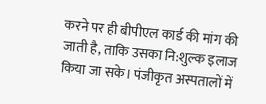करने पर ही बीपीएल कार्ड की मांग की जाती है, ताकि उसका नि:शुल्क इलाज किया जा सके। पंजीकृत अस्पतालों में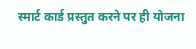स्मार्ट कार्ड प्रस्तुत करने पर ही योजना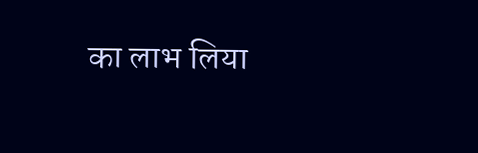का लाभ लिया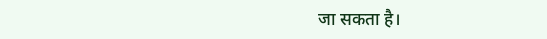जा सकता है।